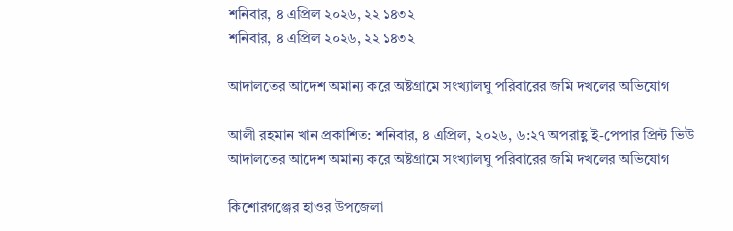শনিবার, ৪ এপ্রিল ২০২৬, ২২ ১৪৩২
শনিবার, ৪ এপ্রিল ২০২৬, ২২ ১৪৩২

আদালতের আদেশ অমান্য করে অষ্টগ্রামে সংখ্যালঘু পরিবারের জমি দখলের অভিযোগ

আলী রহমান খান প্রকাশিত: শনিবার, ৪ এপ্রিল, ২০২৬, ৬:২৭ অপরাহ্ণ ই-পেপার প্রিন্ট ভিউ
আদালতের আদেশ অমান্য করে অষ্টগ্রামে সংখ্যালঘু পরিবারের জমি দখলের অভিযোগ

কিশোরগঞ্জের হাওর উপজেলা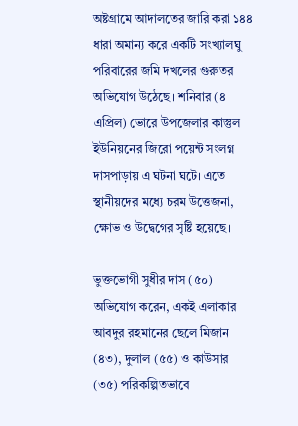অষ্টগ্রামে আদালতের জারি করা ১৪৪ ধারা অমান্য করে একটি সংখ্যালঘু পরিবারের জমি দখলের গুরুতর অভিযোগ উঠেছে। শনিবার (৪ এপ্রিল) ভোরে উপজেলার কাস্তুল ইউনিয়নের জিরো পয়েন্ট সংলগ্ন দাসপাড়ায় এ ঘটনা ঘটে। এতে স্থানীয়দের মধ্যে চরম উত্তেজনা, ক্ষোভ ও উদ্বেগের সৃষ্টি হয়েছে।

ভুক্তভোগী সুধীর দাস (৫০) অভিযোগ করেন, একই এলাকার আবদুর রহমানের ছেলে মিজান (৪৩), দুলাল (৫৫) ও কাউসার (৩৫) পরিকল্পিতভাবে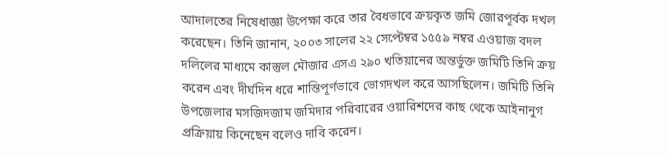আদালতের নিষেধাজ্ঞা উপেক্ষা করে তার বৈধভাবে ক্রয়কৃত জমি জোরপূর্বক দখল করেছেন। তিনি জানান, ২০০৩ সালের ২২ সেপ্টেম্বর ১৫৫৯ নম্বর এওয়াজ বদল দলিলের মাধ্যমে কাস্তুল মৌজার এসএ ২৯০ খতিয়ানের অন্তর্ভুক্ত জমিটি তিনি ক্রয় করেন এবং দীর্ঘদিন ধরে শান্তিপূর্ণভাবে ভোগদখল করে আসছিলেন। জমিটি তিনি উপজেলার মসজিদজাম জমিদার পরিবারের ওয়ারিশদের কাছ থেকে আইনানুগ প্রক্রিয়ায় কিনেছেন বলেও দাবি করেন।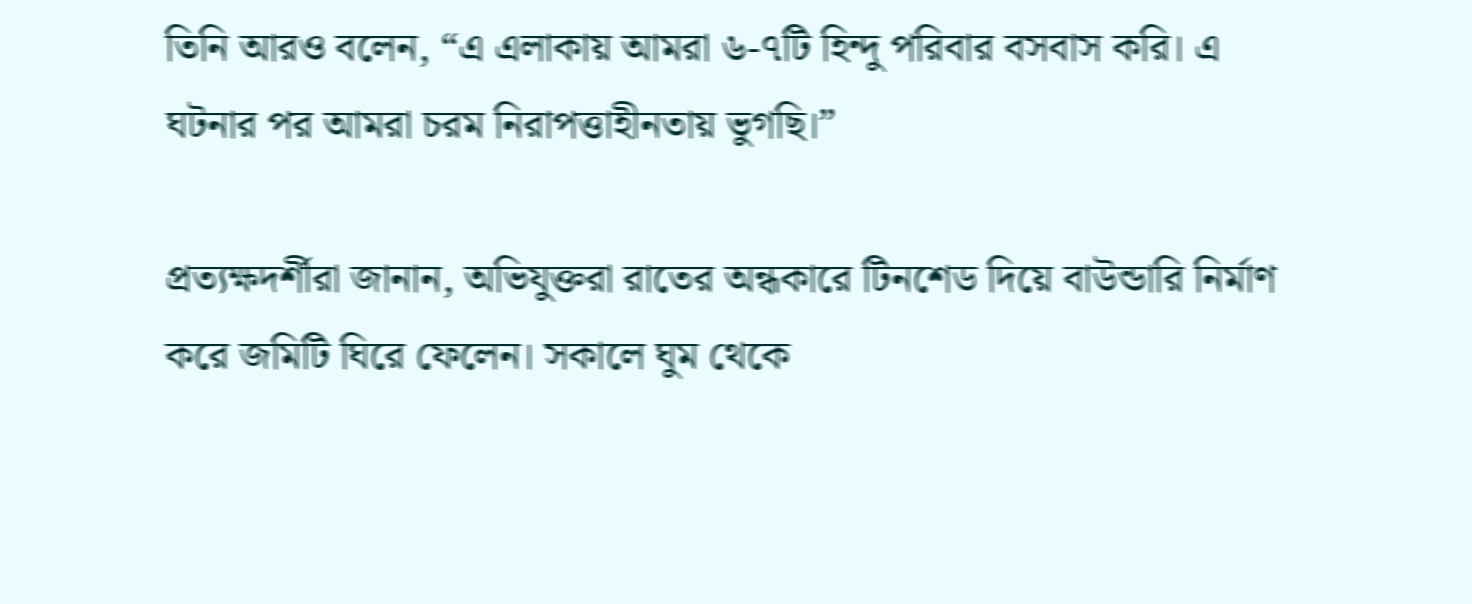তিনি আরও বলেন, “এ এলাকায় আমরা ৬-৭টি হিন্দু পরিবার বসবাস করি। এ ঘটনার পর আমরা চরম নিরাপত্তাহীনতায় ভুগছি।”

প্রত্যক্ষদর্শীরা জানান, অভিযুক্তরা রাতের অন্ধকারে টিনশেড দিয়ে বাউন্ডারি নির্মাণ করে জমিটি ঘিরে ফেলেন। সকালে ঘুম থেকে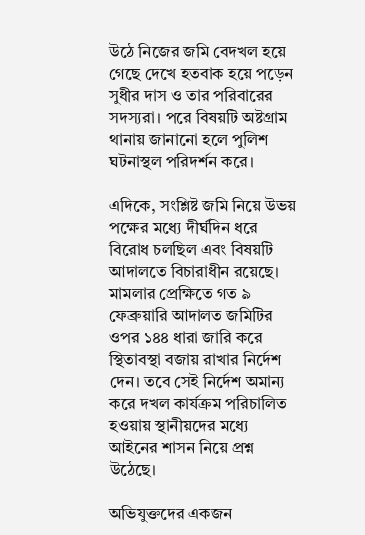উঠে নিজের জমি বেদখল হয়ে গেছে দেখে হতবাক হয়ে পড়েন সুধীর দাস ও তার পরিবারের সদস্যরা। পরে বিষয়টি অষ্টগ্রাম থানায় জানানো হলে পুলিশ ঘটনাস্থল পরিদর্শন করে।

এদিকে, সংশ্লিষ্ট জমি নিয়ে উভয় পক্ষের মধ্যে দীর্ঘদিন ধরে বিরোধ চলছিল এবং বিষয়টি আদালতে বিচারাধীন রয়েছে। মামলার প্রেক্ষিতে গত ৯ ফেব্রুয়ারি আদালত জমিটির ওপর ১৪৪ ধারা জারি করে স্থিতাবস্থা বজায় রাখার নির্দেশ দেন। তবে সেই নির্দেশ অমান্য করে দখল কার্যক্রম পরিচালিত হওয়ায় স্থানীয়দের মধ্যে আইনের শাসন নিয়ে প্রশ্ন উঠেছে।

অভিযুক্তদের একজন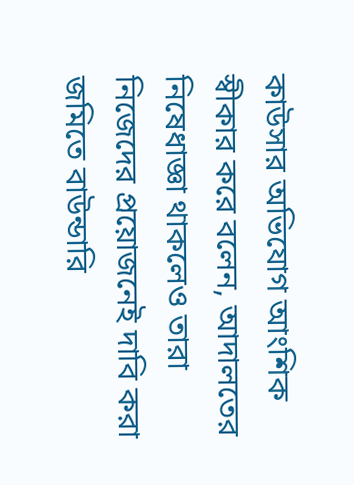কাউসার অভিযোগ আংশিক স্বীকার করে বলেন, আদালতের নিষেধাজ্ঞা থাকলেও তারা নিজেদের প্রয়োজনেই দাবি করা জমিতে বাউন্ডারি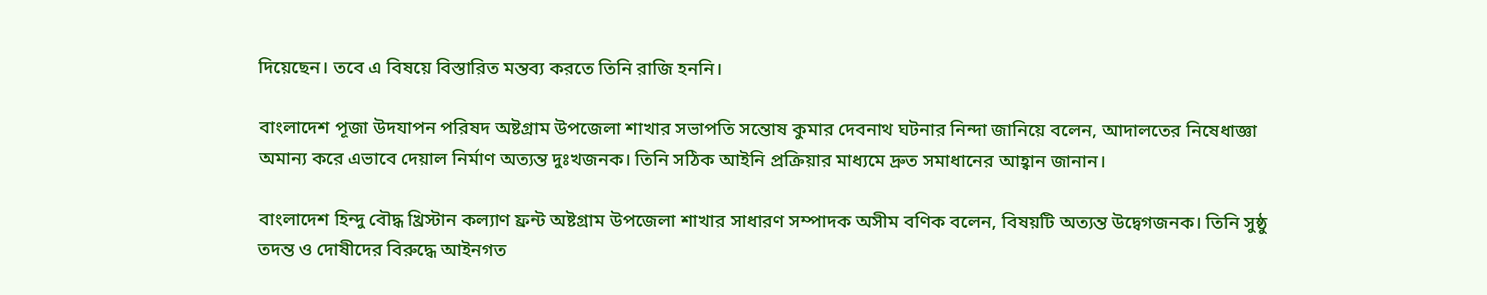দিয়েছেন। তবে এ বিষয়ে বিস্তারিত মন্তব্য করতে তিনি রাজি হননি।

বাংলাদেশ পূজা উদযাপন পরিষদ অষ্টগ্রাম উপজেলা শাখার সভাপতি সন্তোষ কুমার দেবনাথ ঘটনার নিন্দা জানিয়ে বলেন, আদালতের নিষেধাজ্ঞা অমান্য করে এভাবে দেয়াল নির্মাণ অত্যন্ত দুঃখজনক। তিনি সঠিক আইনি প্রক্রিয়ার মাধ্যমে দ্রুত সমাধানের আহ্বান জানান।

বাংলাদেশ হিন্দু বৌদ্ধ খ্রিস্টান কল্যাণ ফ্রন্ট অষ্টগ্রাম উপজেলা শাখার সাধারণ সম্পাদক অসীম বণিক বলেন, বিষয়টি অত্যন্ত উদ্বেগজনক। তিনি সুষ্ঠু তদন্ত ও দোষীদের বিরুদ্ধে আইনগত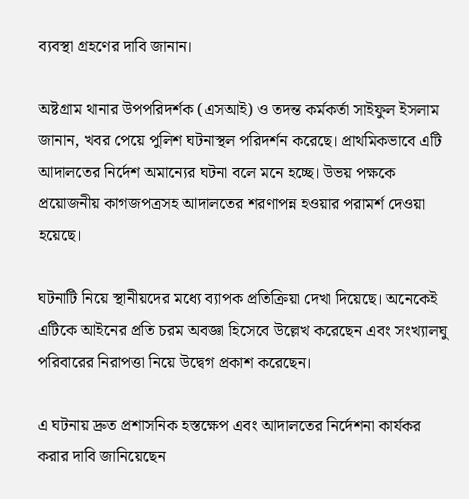ব্যবস্থা গ্রহণের দাবি জানান।

অষ্টগ্রাম থানার উপপরিদর্শক (এসআই) ও তদন্ত কর্মকর্তা সাইফুল ইসলাম জানান, খবর পেয়ে পুলিশ ঘটনাস্থল পরিদর্শন করেছে। প্রাথমিকভাবে এটি আদালতের নির্দেশ অমান্যের ঘটনা বলে মনে হচ্ছে। উভয় পক্ষকে প্রয়োজনীয় কাগজপত্রসহ আদালতের শরণাপন্ন হওয়ার পরামর্শ দেওয়া হয়েছে।

ঘটনাটি নিয়ে স্থানীয়দের মধ্যে ব্যাপক প্রতিক্রিয়া দেখা দিয়েছে। অনেকেই এটিকে আইনের প্রতি চরম অবজ্ঞা হিসেবে উল্লেখ করেছেন এবং সংখ্যালঘু পরিবারের নিরাপত্তা নিয়ে উদ্বেগ প্রকাশ করেছেন।

এ ঘটনায় দ্রুত প্রশাসনিক হস্তক্ষেপ এবং আদালতের নির্দেশনা কার্যকর করার দাবি জানিয়েছেন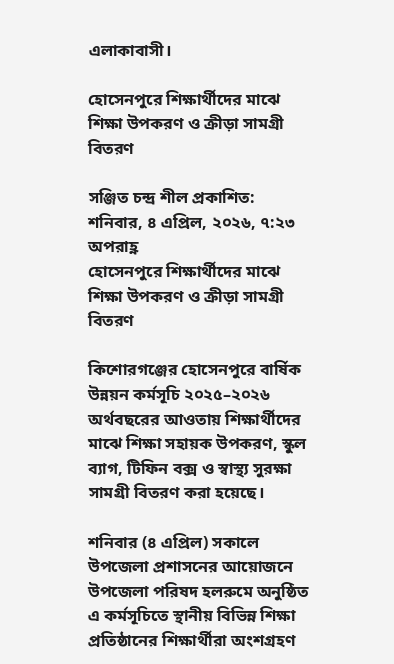এলাকাবাসী।

হোসেনপুরে শিক্ষার্থীদের মাঝে শিক্ষা উপকরণ ও ক্রীড়া সামগ্রী বিতরণ

সঞ্জিত চন্দ্র শীল প্রকাশিত: শনিবার, ৪ এপ্রিল, ২০২৬, ৭:২৩ অপরাহ্ণ
হোসেনপুরে শিক্ষার্থীদের মাঝে শিক্ষা উপকরণ ও ক্রীড়া সামগ্রী বিতরণ

কিশোরগঞ্জের হোসেনপুরে বার্ষিক উন্নয়ন কর্মসূচি ২০২৫–২০২৬ অর্থবছরের আওতায় শিক্ষার্থীদের মাঝে শিক্ষা সহায়ক উপকরণ, স্কুল ব্যাগ, টিফিন বক্স ও স্বাস্থ্য সুরক্ষা সামগ্রী বিতরণ করা হয়েছে।

শনিবার (৪ এপ্রিল) সকালে উপজেলা প্রশাসনের আয়োজনে উপজেলা পরিষদ হলরুমে অনুষ্ঠিত এ কর্মসূচিতে স্থানীয় বিভিন্ন শিক্ষা প্রতিষ্ঠানের শিক্ষার্থীরা অংশগ্রহণ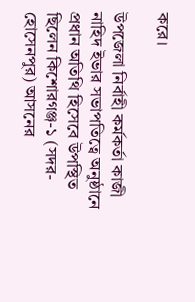করে।

উপজেলা নির্বাহী কর্মকর্তা কাজী নাহিদ ইভার সভাপতিত্বে অনুষ্ঠানে প্রধান অতিথি হিসেবে উপস্থিত ছিলেন কিশোরগঞ্জ-১ (সদর-হোসেনপুর) আসনের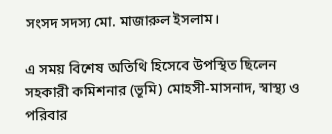সংসদ সদস্য মো. মাজারুল ইসলাম।

এ সময় বিশেষ অতিথি হিসেবে উপস্থিত ছিলেন সহকারী কমিশনার (ভূমি) মোহসী-মাসনাদ, স্বাস্থ্য ও পরিবার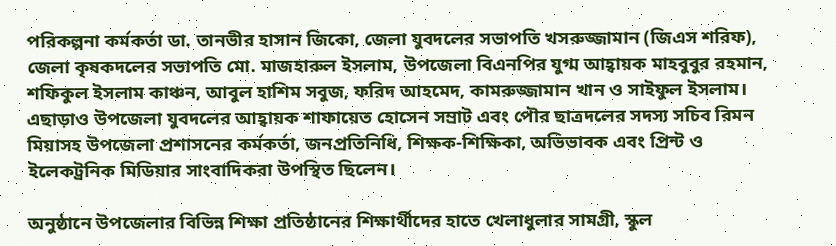পরিকল্পনা কর্মকর্তা ডা. তানভীর হাসান জিকো, জেলা যুবদলের সভাপতি খসরুজ্জামান (জিএস শরিফ), জেলা কৃষকদলের সভাপতি মো. মাজহারুল ইসলাম, উপজেলা বিএনপির যুগ্ম আহ্বায়ক মাহবুবুর রহমান, শফিকুল ইসলাম কাঞ্চন, আবুল হাশিম সবুজ, ফরিদ আহমেদ, কামরুজ্জামান খান ও সাইফুল ইসলাম। এছাড়াও উপজেলা যুবদলের আহ্বায়ক শাফায়েত হোসেন সম্রাট এবং পৌর ছাত্রদলের সদস্য সচিব রিমন মিয়াসহ উপজেলা প্রশাসনের কর্মকর্তা, জনপ্রতিনিধি, শিক্ষক-শিক্ষিকা, অভিভাবক এবং প্রিন্ট ও ইলেকট্রনিক মিডিয়ার সাংবাদিকরা উপস্থিত ছিলেন।

অনুষ্ঠানে উপজেলার বিভিন্ন শিক্ষা প্রতিষ্ঠানের শিক্ষার্থীদের হাতে খেলাধুলার সামগ্রী, স্কুল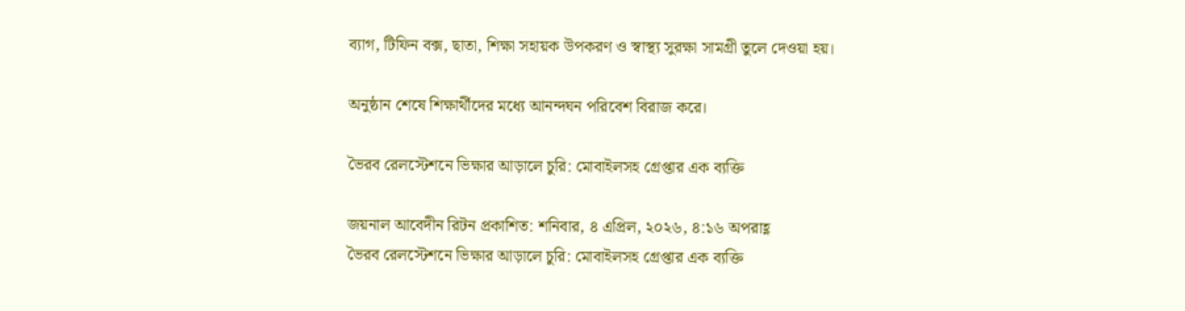ব্যাগ, টিফিন বক্স, ছাতা, শিক্ষা সহায়ক উপকরণ ও স্বাস্থ্য সুরক্ষা সামগ্রী তুলে দেওয়া হয়।

অনুষ্ঠান শেষে শিক্ষার্থীদের মধ্যে আনন্দঘন পরিবেশ বিরাজ করে।

ভৈরব রেলস্টেশনে ভিক্ষার আড়ালে চুরি: মোবাইলসহ গ্রেপ্তার এক ব্যক্তি

জয়নাল আবেদীন রিটন প্রকাশিত: শনিবার, ৪ এপ্রিল, ২০২৬, ৪:১৬ অপরাহ্ণ
ভৈরব রেলস্টেশনে ভিক্ষার আড়ালে চুরি: মোবাইলসহ গ্রেপ্তার এক ব্যক্তি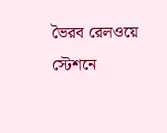ভৈরব রেলওয়ে স্টেশনে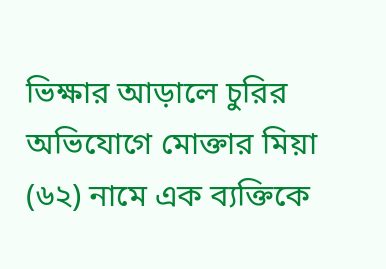ভিক্ষার আড়ালে চুরির অভিযোগে মোক্তার মিয়া (৬২) নামে এক ব্যক্তিকে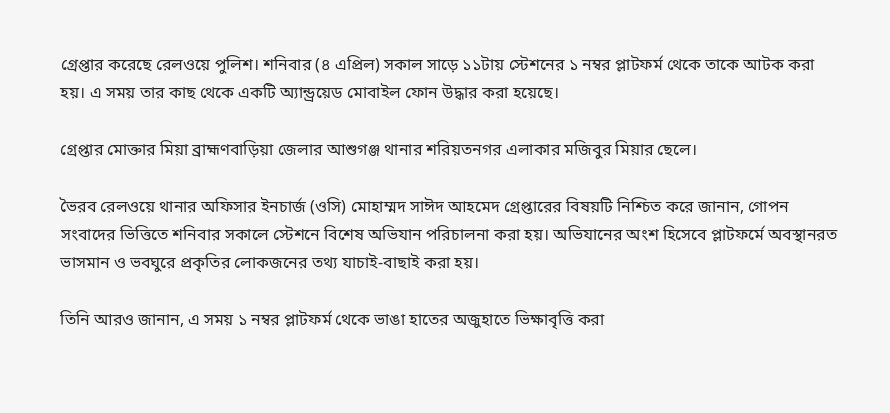গ্রেপ্তার করেছে রেলওয়ে পুলিশ। শনিবার (৪ এপ্রিল) সকাল সাড়ে ১১টায় স্টেশনের ১ নম্বর প্লাটফর্ম থেকে তাকে আটক করা হয়। এ সময় তার কাছ থেকে একটি অ্যান্ড্রয়েড মোবাইল ফোন উদ্ধার করা হয়েছে।

গ্রেপ্তার মোক্তার মিয়া ব্রাহ্মণবাড়িয়া জেলার আশুগঞ্জ থানার শরিয়তনগর এলাকার মজিবুর মিয়ার ছেলে।

ভৈরব রেলওয়ে থানার অফিসার ইনচার্জ (ওসি) মোহাম্মদ সাঈদ আহমেদ গ্রেপ্তারের বিষয়টি নিশ্চিত করে জানান, গোপন সংবাদের ভিত্তিতে শনিবার সকালে স্টেশনে বিশেষ অভিযান পরিচালনা করা হয়। অভিযানের অংশ হিসেবে প্লাটফর্মে অবস্থানরত ভাসমান ও ভবঘুরে প্রকৃতির লোকজনের তথ্য যাচাই-বাছাই করা হয়।

তিনি আরও জানান, এ সময় ১ নম্বর প্লাটফর্ম থেকে ভাঙা হাতের অজুহাতে ভিক্ষাবৃত্তি করা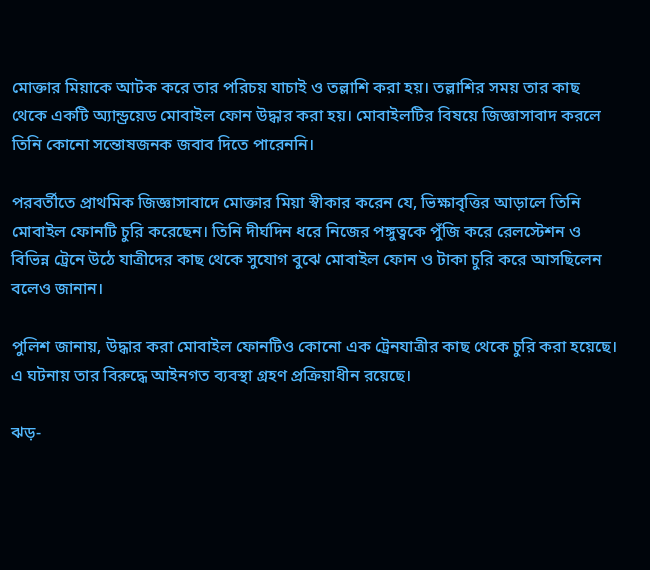মোক্তার মিয়াকে আটক করে তার পরিচয় যাচাই ও তল্লাশি করা হয়। তল্লাশির সময় তার কাছ থেকে একটি অ্যান্ড্রয়েড মোবাইল ফোন উদ্ধার করা হয়। মোবাইলটির বিষয়ে জিজ্ঞাসাবাদ করলে তিনি কোনো সন্তোষজনক জবাব দিতে পারেননি।

পরবর্তীতে প্রাথমিক জিজ্ঞাসাবাদে মোক্তার মিয়া স্বীকার করেন যে, ভিক্ষাবৃত্তির আড়ালে তিনি মোবাইল ফোনটি চুরি করেছেন। তিনি দীর্ঘদিন ধরে নিজের পঙ্গুত্বকে পুঁজি করে রেলস্টেশন ও বিভিন্ন ট্রেনে উঠে যাত্রীদের কাছ থেকে সুযোগ বুঝে মোবাইল ফোন ও টাকা চুরি করে আসছিলেন বলেও জানান।

পুলিশ জানায়, উদ্ধার করা মোবাইল ফোনটিও কোনো এক ট্রেনযাত্রীর কাছ থেকে চুরি করা হয়েছে। এ ঘটনায় তার বিরুদ্ধে আইনগত ব্যবস্থা গ্রহণ প্রক্রিয়াধীন রয়েছে।

ঝড়-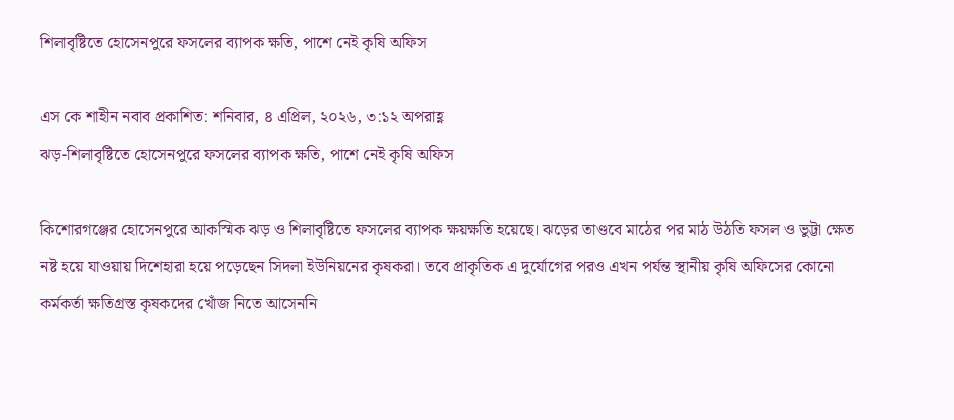শিলাবৃষ্টিতে হোসেনপুরে ফসলের ব্যাপক ক্ষতি, পাশে নেই কৃষি অফিস

এস কে শাহীন নবাব প্রকাশিত: শনিবার, ৪ এপ্রিল, ২০২৬, ৩:১২ অপরাহ্ণ
ঝড়-শিলাবৃষ্টিতে হোসেনপুরে ফসলের ব্যাপক ক্ষতি, পাশে নেই কৃষি অফিস

কিশোরগঞ্জের হোসেনপুরে আকস্মিক ঝড় ও শিলাবৃষ্টিতে ফসলের ব্যাপক ক্ষয়ক্ষতি হয়েছে। ঝড়ের তাণ্ডবে মাঠের পর মাঠ উঠতি ফসল ও ভুট্টা ক্ষেত নষ্ট হয়ে যাওয়ায় দিশেহারা হয়ে পড়েছেন সিদলা ইউনিয়নের কৃষকরা। তবে প্রাকৃতিক এ দুর্যোগের পরও এখন পর্যন্ত স্থানীয় কৃষি অফিসের কোনো কর্মকর্তা ক্ষতিগ্রস্ত কৃষকদের খোঁজ নিতে আসেননি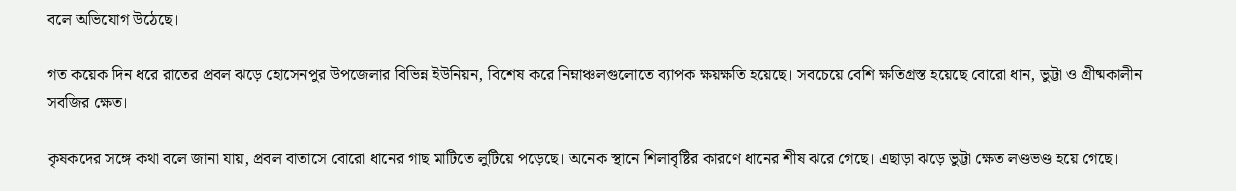বলে অভিযোগ উঠেছে।

গত কয়েক দিন ধরে রাতের প্রবল ঝড়ে হোসেনপুর উপজেলার বিভিন্ন ইউনিয়ন, বিশেষ করে নিম্নাঞ্চলগুলোতে ব্যাপক ক্ষয়ক্ষতি হয়েছে। সবচেয়ে বেশি ক্ষতিগ্রস্ত হয়েছে বোরো ধান, ভুট্টা ও গ্রীষ্মকালীন সবজির ক্ষেত।

কৃষকদের সঙ্গে কথা বলে জানা যায়, প্রবল বাতাসে বোরো ধানের গাছ মাটিতে লুটিয়ে পড়েছে। অনেক স্থানে শিলাবৃষ্টির কারণে ধানের শীষ ঝরে গেছে। এছাড়া ঝড়ে ভুট্টা ক্ষেত লণ্ডভণ্ড হয়ে গেছে।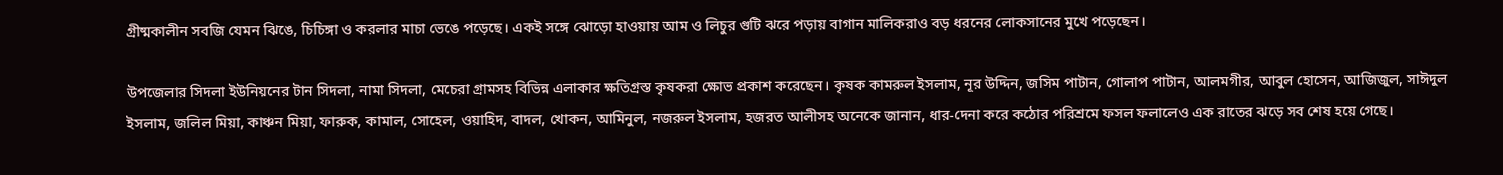গ্রীষ্মকালীন সবজি যেমন ঝিঙে, চিচিঙ্গা ও করলার মাচা ভেঙে পড়েছে। একই সঙ্গে ঝোড়ো হাওয়ায় আম ও লিচুর গুটি ঝরে পড়ায় বাগান মালিকরাও বড় ধরনের লোকসানের মুখে পড়েছেন।

উপজেলার সিদলা ইউনিয়নের টান সিদলা, নামা সিদলা, মেচেরা গ্রামসহ বিভিন্ন এলাকার ক্ষতিগ্রস্ত কৃষকরা ক্ষোভ প্রকাশ করেছেন। কৃষক কামরুল ইসলাম, নূর উদ্দিন, জসিম পাটান, গোলাপ পাটান, আলমগীর, আবুল হোসেন, আজিজুল, সাঈদুল ইসলাম, জলিল মিয়া, কাঞ্চন মিয়া, ফারুক, কামাল, সোহেল, ওয়াহিদ, বাদল, খোকন, আমিনুল, নজরুল ইসলাম, হজরত আলীসহ অনেকে জানান, ধার-দেনা করে কঠোর পরিশ্রমে ফসল ফলালেও এক রাতের ঝড়ে সব শেষ হয়ে গেছে।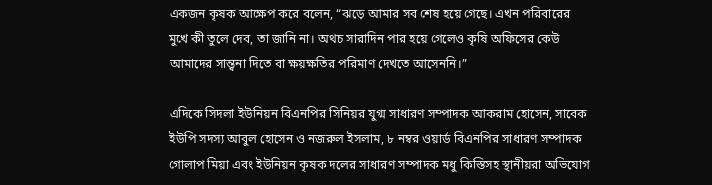একজন কৃষক আক্ষেপ করে বলেন, “ঝড়ে আমার সব শেষ হয়ে গেছে। এখন পরিবারের মুখে কী তুলে দেব, তা জানি না। অথচ সারাদিন পার হয়ে গেলেও কৃষি অফিসের কেউ আমাদের সান্ত্বনা দিতে বা ক্ষয়ক্ষতির পরিমাণ দেখতে আসেননি।”

এদিকে সিদলা ইউনিয়ন বিএনপির সিনিয়র যুগ্ম সাধারণ সম্পাদক আকরাম হোসেন, সাবেক ইউপি সদস্য আবুল হোসেন ও নজরুল ইসলাম, ৮ নম্বর ওয়ার্ড বিএনপির সাধারণ সম্পাদক গোলাপ মিয়া এবং ইউনিয়ন কৃষক দলের সাধারণ সম্পাদক মধু কিস্তিসহ স্থানীয়রা অভিযোগ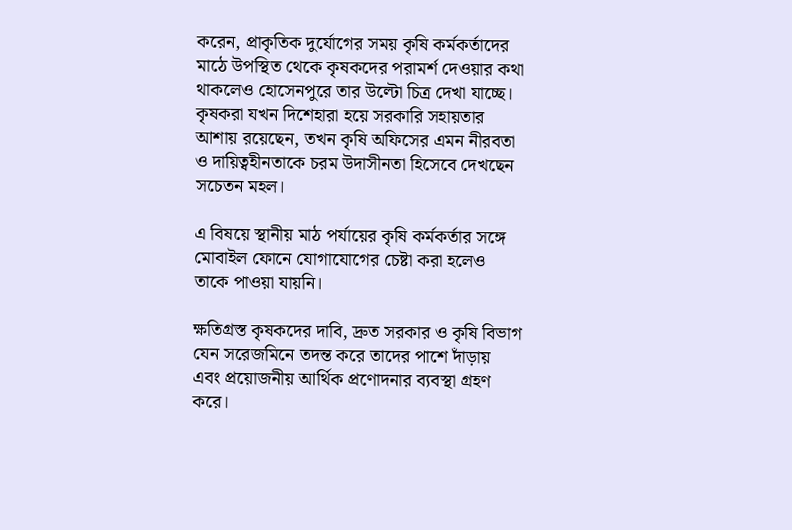করেন, প্রাকৃতিক দুর্যোগের সময় কৃষি কর্মকর্তাদের মাঠে উপস্থিত থেকে কৃষকদের পরামর্শ দেওয়ার কথা থাকলেও হোসেনপুরে তার উল্টো চিত্র দেখা যাচ্ছে। কৃষকরা যখন দিশেহারা হয়ে সরকারি সহায়তার আশায় রয়েছেন, তখন কৃষি অফিসের এমন নীরবতা ও দায়িত্বহীনতাকে চরম উদাসীনতা হিসেবে দেখছেন সচেতন মহল।

এ বিষয়ে স্থানীয় মাঠ পর্যায়ের কৃষি কর্মকর্তার সঙ্গে মোবাইল ফোনে যোগাযোগের চেষ্টা করা হলেও তাকে পাওয়া যায়নি।

ক্ষতিগ্রস্ত কৃষকদের দাবি, দ্রুত সরকার ও কৃষি বিভাগ যেন সরেজমিনে তদন্ত করে তাদের পাশে দাঁড়ায় এবং প্রয়োজনীয় আর্থিক প্রণোদনার ব্যবস্থা গ্রহণ করে।